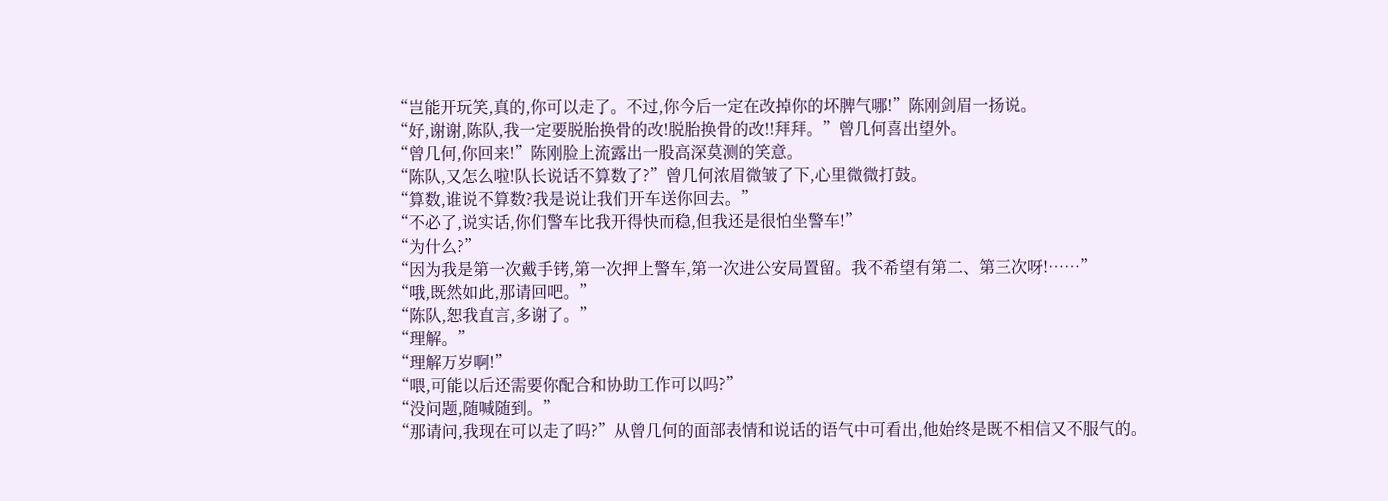“岂能开玩笑,真的,你可以走了。不过,你今后一定在改掉你的坏脾气哪!”陈刚剑眉一扬说。
“好,谢谢,陈队,我一定要脱胎换骨的改!脱胎换骨的改!!拜拜。”曾几何喜出望外。
“曾几何,你回来!”陈刚脸上流露出一股高深莫测的笑意。
“陈队,又怎么啦!队长说话不算数了?”曾几何浓眉微皱了下,心里微微打鼓。
“算数,谁说不算数?我是说让我们开车送你回去。”
“不必了,说实话,你们警车比我开得快而稳,但我还是很怕坐警车!”
“为什么?”
“因为我是第一次戴手铐,第一次押上警车,第一次进公安局置留。我不希望有第二、第三次呀!……”
“哦,既然如此,那请回吧。”
“陈队,恕我直言,多谢了。”
“理解。”
“理解万岁啊!”
“喂,可能以后还需要你配合和协助工作可以吗?”
“没问题,随喊随到。”
“那请问,我现在可以走了吗?”从曾几何的面部表情和说话的语气中可看出,他始终是既不相信又不服气的。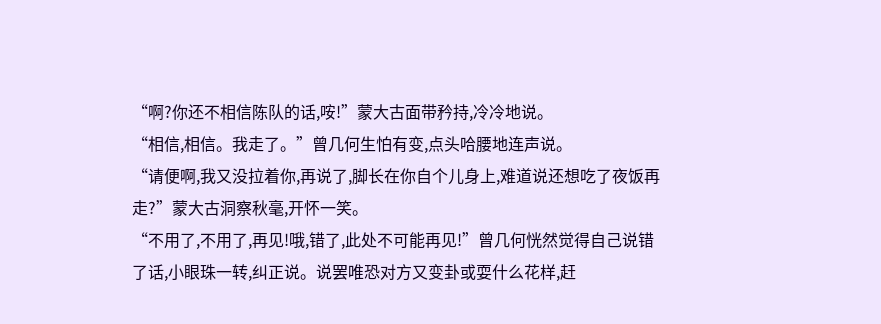“啊?你还不相信陈队的话,咹!”蒙大古面带矜持,冷冷地说。
“相信,相信。我走了。”曾几何生怕有变,点头哈腰地连声说。
“请便啊,我又没拉着你,再说了,脚长在你自个儿身上,难道说还想吃了夜饭再走?”蒙大古洞察秋毫,开怀一笑。
“不用了,不用了,再见!哦,错了,此处不可能再见!”曾几何恍然觉得自己说错了话,小眼珠一转,纠正说。说罢唯恐对方又变卦或耍什么花样,赶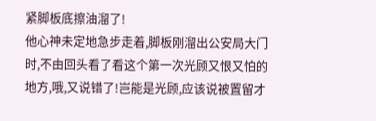紧脚板底擦油溜了!
他心神未定地急步走着,脚板刚溜出公安局大门时,不由回头看了看这个第一次光顾又恨又怕的地方,哦,又说错了!岂能是光顾,应该说被置留才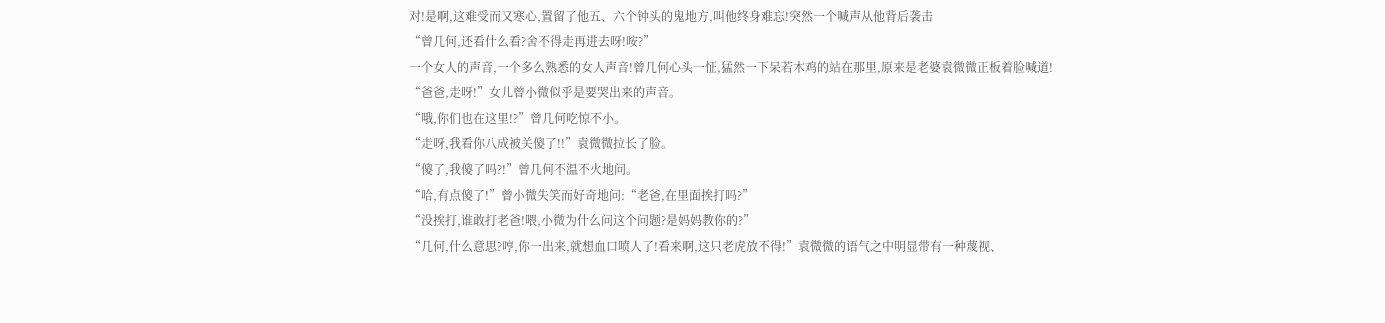对!是啊,这难受而又寒心,置留了他五、六个钟头的鬼地方,叫他终身难忘!突然一个喊声从他背后袭击
“曾几何,还看什么看?舍不得走再进去呀!咹?”
一个女人的声音,一个多么熟悉的女人声音!曾几何心头一怔,猛然一下呆若木鸡的站在那里,原来是老婆袁微微正板着脸喊道!
“爸爸,走呀!”女儿曾小微似乎是要哭出来的声音。
“哦,你们也在这里!?”曾几何吃惊不小。
“走呀,我看你八成被关傻了!!”袁微微拉长了脸。
“傻了,我傻了吗?!”曾几何不温不火地问。
“哈,有点傻了!”曾小微失笑而好奇地问:“老爸,在里面挨打吗?”
“没挨打,谁敢打老爸!喂,小微为什么问这个问题?是妈妈教你的?”
“几何,什么意思?哼,你一出来,就想血口喷人了!看来啊,这只老虎放不得!”袁微微的语气之中明显带有一种蔑视、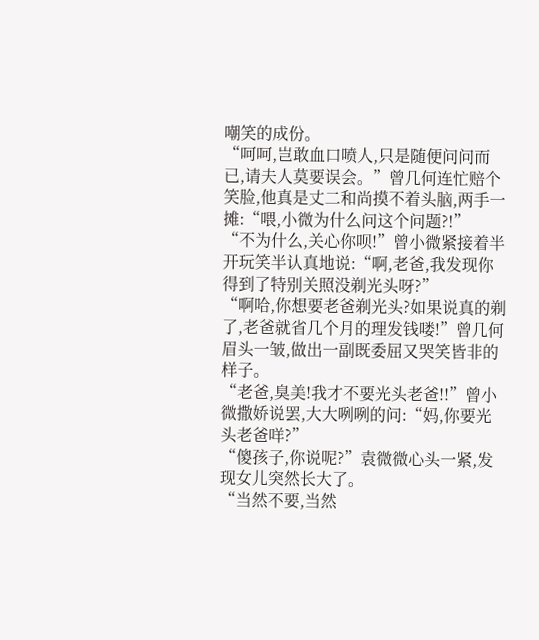嘲笑的成份。
“呵呵,岂敢血口喷人,只是随便问问而已,请夫人莫要误会。”曾几何连忙赔个笑脸,他真是丈二和尚摸不着头脑,两手一摊:“喂,小微为什么问这个问题?!”
“不为什么,关心你呗!”曾小微紧接着半开玩笑半认真地说:“啊,老爸,我发现你得到了特别关照没剃光头呀?”
“啊哈,你想要老爸剃光头?如果说真的剃了,老爸就省几个月的理发钱喽!”曾几何眉头一皱,做出一副既委屈又哭笑皆非的样子。
“老爸,臭美!我才不要光头老爸!!”曾小微撒娇说罢,大大咧咧的问:“妈,你要光头老爸咩?”
“傻孩子,你说呢?”袁微微心头一紧,发现女儿突然长大了。
“当然不要,当然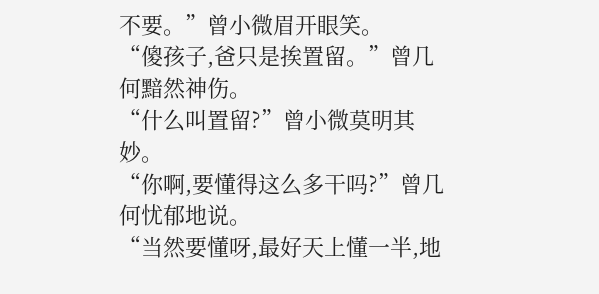不要。”曾小微眉开眼笑。
“傻孩子,爸只是挨置留。”曾几何黯然神伤。
“什么叫置留?”曾小微莫明其妙。
“你啊,要懂得这么多干吗?”曾几何忧郁地说。
“当然要懂呀,最好天上懂一半,地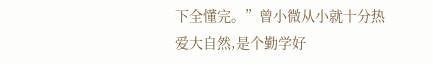下全懂完。”曾小微从小就十分热爱大自然,是个勤学好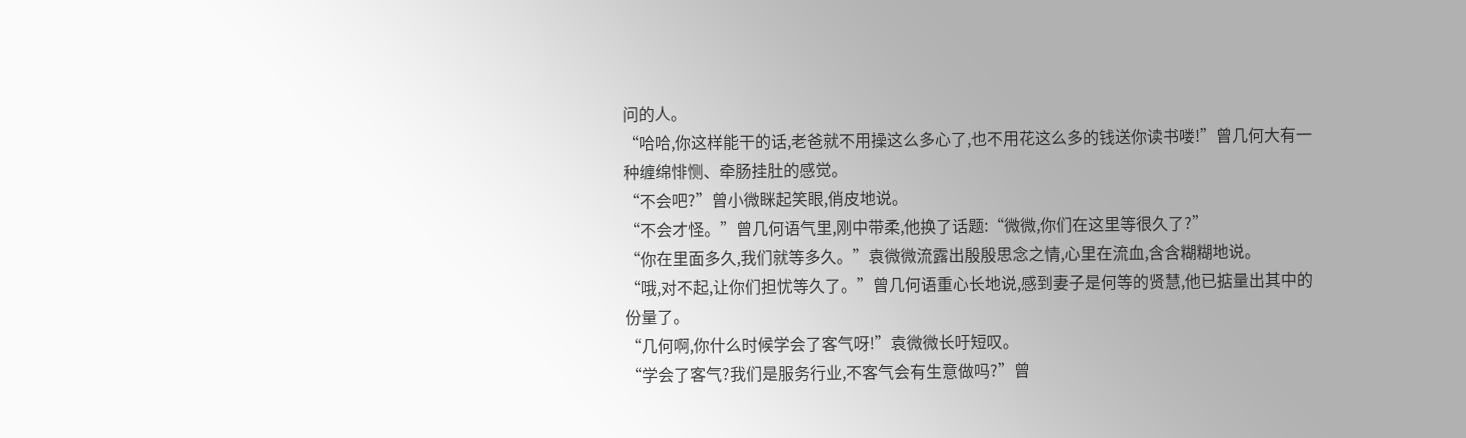问的人。
“哈哈,你这样能干的话,老爸就不用操这么多心了,也不用花这么多的钱送你读书喽!”曾几何大有一种缠绵悱恻、牵肠挂肚的感觉。
“不会吧?”曾小微眯起笑眼,俏皮地说。
“不会才怪。”曾几何语气里,刚中带柔,他换了话题:“微微,你们在这里等很久了?”
“你在里面多久,我们就等多久。”袁微微流露出殷殷思念之情,心里在流血,含含糊糊地说。
“哦,对不起,让你们担忧等久了。”曾几何语重心长地说,感到妻子是何等的贤慧,他已掂量出其中的份量了。
“几何啊,你什么时候学会了客气呀!”袁微微长吁短叹。
“学会了客气?我们是服务行业,不客气会有生意做吗?”曾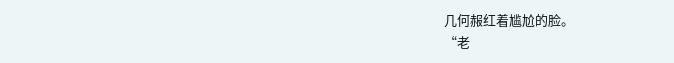几何赧红着尴尬的脸。
“老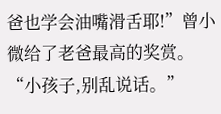爸也学会油嘴滑舌耶!”曾小微给了老爸最高的奖赏。
“小孩子,别乱说话。”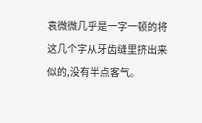袁微微几乎是一字一顿的将这几个字从牙齿缝里挤出来似的,没有半点客气。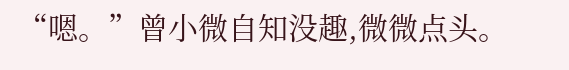“嗯。”曾小微自知没趣,微微点头。